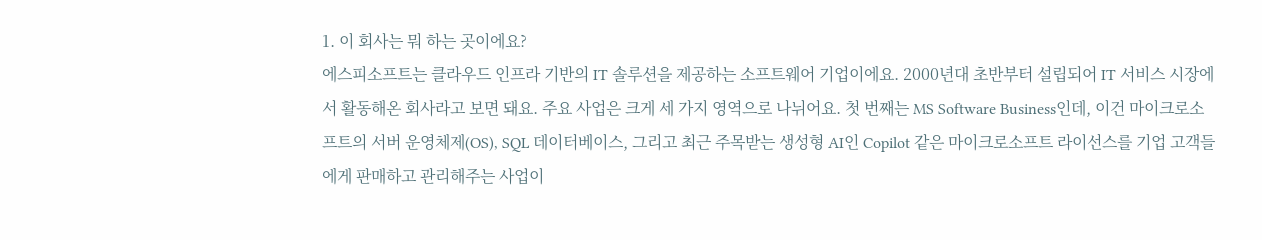1. 이 회사는 뭐 하는 곳이에요?
에스피소프트는 클라우드 인프라 기반의 IT 솔루션을 제공하는 소프트웨어 기업이에요. 2000년대 초반부터 설립되어 IT 서비스 시장에서 활동해온 회사라고 보면 돼요. 주요 사업은 크게 세 가지 영역으로 나뉘어요. 첫 번째는 MS Software Business인데, 이건 마이크로소프트의 서버 운영체제(OS), SQL 데이터베이스, 그리고 최근 주목받는 생성형 AI인 Copilot 같은 마이크로소프트 라이선스를 기업 고객들에게 판매하고 관리해주는 사업이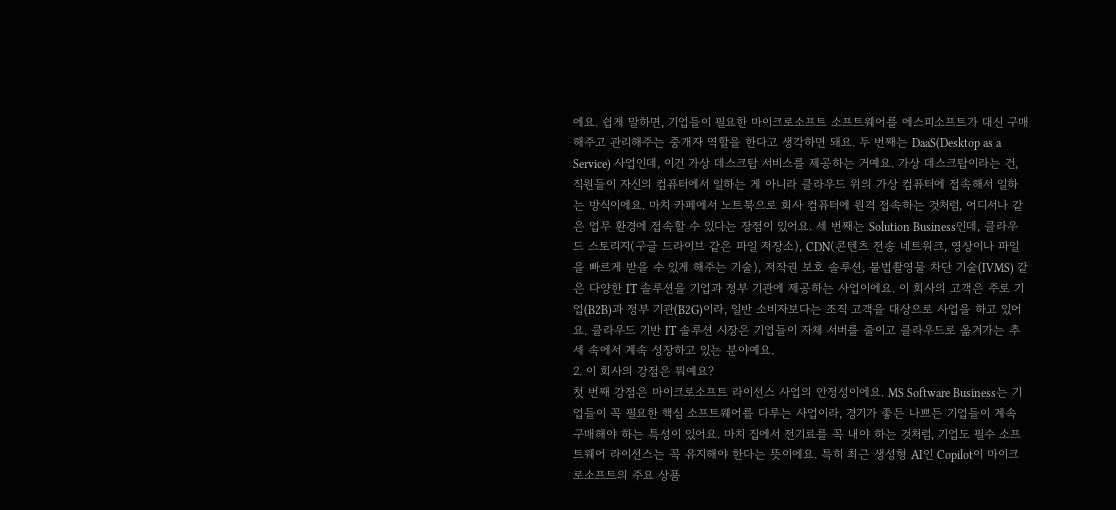에요. 쉽게 말하면, 기업들이 필요한 마이크로소프트 소프트웨어를 에스피소프트가 대신 구매해주고 관리해주는 중개자 역할을 한다고 생각하면 돼요. 두 번째는 DaaS(Desktop as a Service) 사업인데, 이건 가상 데스크탑 서비스를 제공하는 거예요. 가상 데스크탑이라는 건, 직원들이 자신의 컴퓨터에서 일하는 게 아니라 클라우드 위의 가상 컴퓨터에 접속해서 일하는 방식이에요. 마치 카페에서 노트북으로 회사 컴퓨터에 원격 접속하는 것처럼, 어디서나 같은 업무 환경에 접속할 수 있다는 장점이 있어요. 세 번째는 Solution Business인데, 클라우드 스토리지(구글 드라이브 같은 파일 저장소), CDN(콘텐츠 전송 네트워크, 영상이나 파일을 빠르게 받을 수 있게 해주는 기술), 저작권 보호 솔루션, 불법촬영물 차단 기술(IVMS) 같은 다양한 IT 솔루션을 기업과 정부 기관에 제공하는 사업이에요. 이 회사의 고객은 주로 기업(B2B)과 정부 기관(B2G)이라, 일반 소비자보다는 조직 고객을 대상으로 사업을 하고 있어요. 클라우드 기반 IT 솔루션 시장은 기업들이 자체 서버를 줄이고 클라우드로 옮겨가는 추세 속에서 계속 성장하고 있는 분야예요.
2. 이 회사의 강점은 뭐예요?
첫 번째 강점은 마이크로소프트 라이선스 사업의 안정성이에요. MS Software Business는 기업들이 꼭 필요한 핵심 소프트웨어를 다루는 사업이라, 경기가 좋든 나쁘든 기업들이 계속 구매해야 하는 특성이 있어요. 마치 집에서 전기료를 꼭 내야 하는 것처럼, 기업도 필수 소프트웨어 라이선스는 꼭 유지해야 한다는 뜻이에요. 특히 최근 생성형 AI인 Copilot이 마이크로소프트의 주요 상품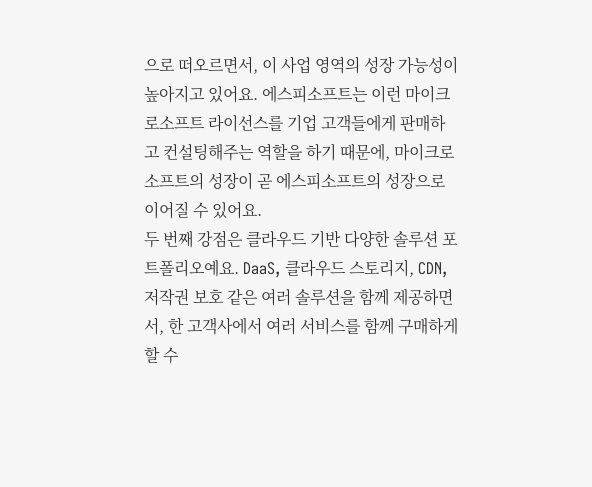으로 떠오르면서, 이 사업 영역의 성장 가능성이 높아지고 있어요. 에스피소프트는 이런 마이크로소프트 라이선스를 기업 고객들에게 판매하고 컨설팅해주는 역할을 하기 때문에, 마이크로소프트의 성장이 곧 에스피소프트의 성장으로 이어질 수 있어요.
두 번째 강점은 클라우드 기반 다양한 솔루션 포트폴리오예요. DaaS, 클라우드 스토리지, CDN, 저작권 보호 같은 여러 솔루션을 함께 제공하면서, 한 고객사에서 여러 서비스를 함께 구매하게 할 수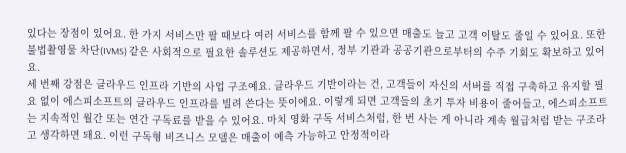있다는 장점이 있어요. 한 가지 서비스만 팔 때보다 여러 서비스를 함께 팔 수 있으면 매출도 늘고 고객 이탈도 줄일 수 있어요. 또한 불법촬영물 차단(IVMS) 같은 사회적으로 필요한 솔루션도 제공하면서, 정부 기관과 공공기관으로부터의 수주 기회도 확보하고 있어요.
세 번째 강점은 클라우드 인프라 기반의 사업 구조예요. 클라우드 기반이라는 건, 고객들이 자신의 서버를 직접 구축하고 유지할 필요 없이 에스피소프트의 클라우드 인프라를 빌려 쓴다는 뜻이에요. 이렇게 되면 고객들의 초기 투자 비용이 줄어들고, 에스피소프트는 지속적인 월간 또는 연간 구독료를 받을 수 있어요. 마치 영화 구독 서비스처럼, 한 번 사는 게 아니라 계속 월급처럼 받는 구조라고 생각하면 돼요. 이런 구독형 비즈니스 모델은 매출이 예측 가능하고 안정적이라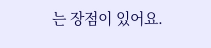는 장점이 있어요.